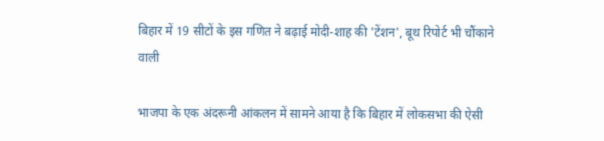बिहार में 19 सीटों के इस गणित ने बढ़ाई मोदी-शाह की 'टेंशन', बूथ रिपोर्ट भी चौंकाने वाली

भाजपा के एक अंदरूनी आंकलन में सामने आया है कि बिहार में लोकसभा की ऐसी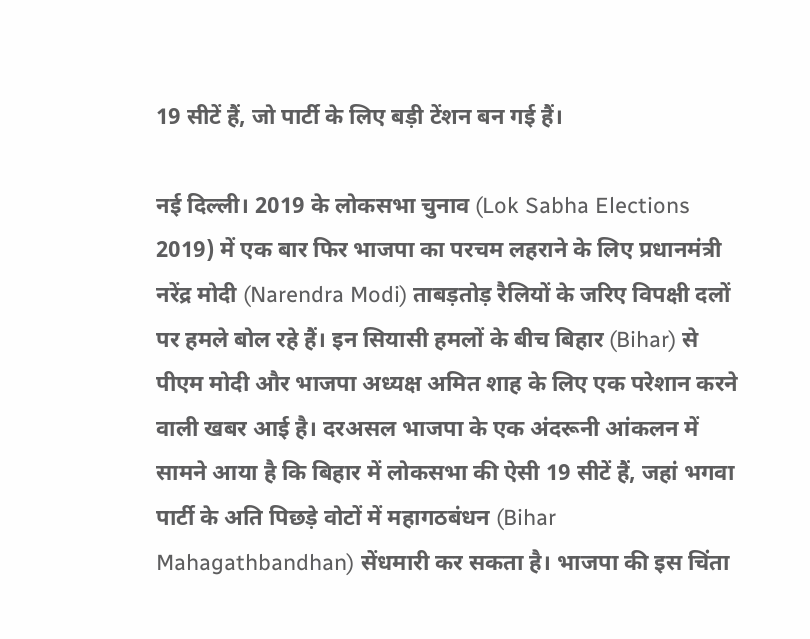19 सीटें हैं, जो पार्टी के लिए बड़ी टेंशन बन गई हैं।

नई दिल्ली। 2019 के लोकसभा चुनाव (Lok Sabha Elections 2019) में एक बार फिर भाजपा का परचम लहराने के लिए प्रधानमंत्री नरेंद्र मोदी (Narendra Modi) ताबड़तोड़ रैलियों के जरिए विपक्षी दलों पर हमले बोल रहे हैं। इन सियासी हमलों के बीच बिहार (Bihar) से पीएम मोदी और भाजपा अध्यक्ष अमित शाह के लिए एक परेशान करने वाली खबर आई है। दरअसल भाजपा के एक अंदरूनी आंकलन में सामने आया है कि बिहार में लोकसभा की ऐसी 19 सीटें हैं, जहां भगवा पार्टी के अति पिछड़े वोटों में महागठबंधन (Bihar Mahagathbandhan) सेंधमारी कर सकता है। भाजपा की इस चिंता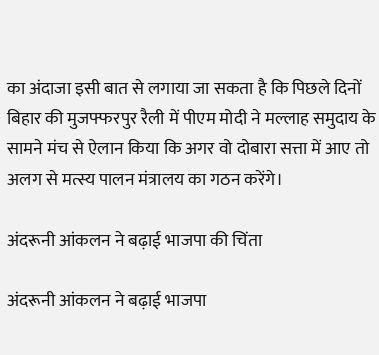का अंदाजा इसी बात से लगाया जा सकता है कि पिछले दिनों बिहार की मुजफ्फरपुर रैली में पीएम मोदी ने मल्लाह समुदाय के सामने मंच से ऐलान किया कि अगर वो दोबारा सत्ता में आए तो अलग से मत्स्य पालन मंत्रालय का गठन करेंगे।

अंदरूनी आंकलन ने बढ़ाई भाजपा की चिंता

अंदरूनी आंकलन ने बढ़ाई भाजपा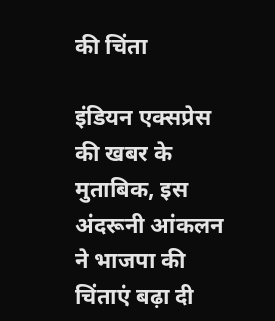की चिंता

इंडियन एक्सप्रेस की खबर के मुताबिक, इस अंदरूनी आंकलन ने भाजपा की चिंताएं बढ़ा दी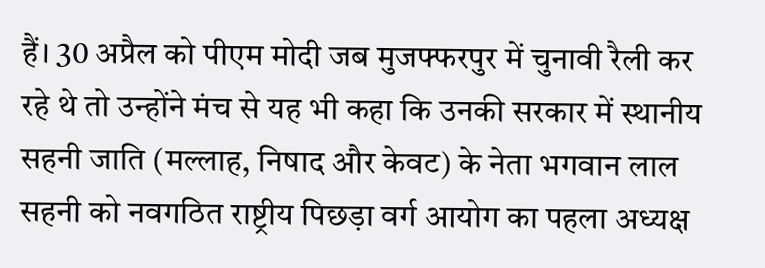हैं। 30 अप्रैल को पीएम मोदी जब मुजफ्फरपुर में चुनावी रैली कर रहे थे तो उन्होंने मंच से यह भी कहा कि उनकी सरकार में स्थानीय सहनी जाति (मल्लाह, निषाद और केवट) के नेता भगवान लाल सहनी को नवगठित राष्ट्रीय पिछड़ा वर्ग आयोग का पहला अध्यक्ष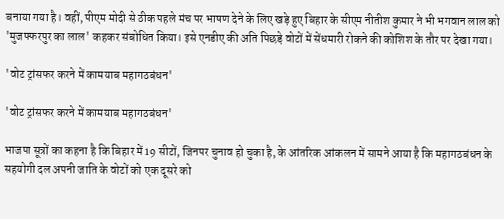बनाया गया है। वहीं, पीएम मोदी से ठीक पहले मंच पर भाषण देने के लिए खड़े हुए बिहार के सीएम नीतीश कुमार ने भी भगवान लाल को 'मुजफ्फरपुर का लाल' कहकर संबोधित किया। इसे एनडीए की अति पिछड़े वोटों में सेंधमारी रोकने की कोशिश के तौर पर देखा गया।

'वोट ट्रांसफर करने में कामयाब महागठबंधन'

'वोट ट्रांसफर करने में कामयाब महागठबंधन'

भाजपा सूत्रों का कहना है कि बिहार में 19 सीटों, जिनपर चुनाव हो चुका है, के आंतरिक आंकलन में सामने आया है कि महागठबंधन के सहयोगी दल अपनी जाति के वोटों को एक दूसरे को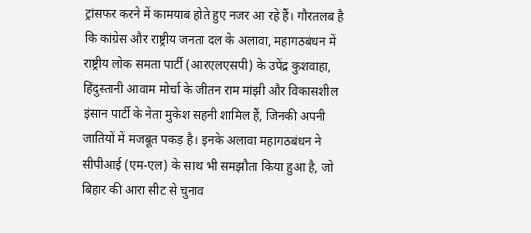ट्रांसफर करने में कामयाब होते हुए नजर आ रहे हैं। गौरतलब है कि कांग्रेस और राष्ट्रीय जनता दल के अलावा, महागठबंधन में राष्ट्रीय लोक समता पार्टी (आरएलएसपी) के उपेंद्र कुशवाहा, हिंदुस्तानी आवाम मोर्चा के जीतन राम मांझी और विकासशील इंसान पार्टी के नेता मुकेश सहनी शामिल हैं, जिनकी अपनी जातियों में मजबूत पकड़ है। इनके अलावा महागठबंधन ने सीपीआई (एम-एल) के साथ भी समझौता किया हुआ है, जो बिहार की आरा सीट से चुनाव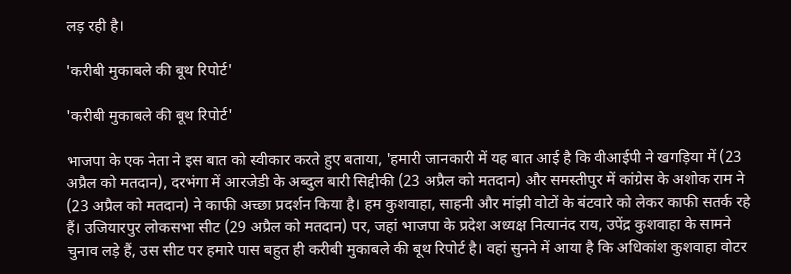लड़ रही है।

'करीबी मुकाबले की बूथ रिपोर्ट'

'करीबी मुकाबले की बूथ रिपोर्ट'

भाजपा के एक नेता ने इस बात को स्वीकार करते हुए बताया, 'हमारी जानकारी में यह बात आई है कि वीआईपी ने खगड़िया में (23 अप्रैल को मतदान), दरभंगा में आरजेडी के अब्दुल बारी सिद्दीकी (23 अप्रैल को मतदान) और समस्तीपुर में कांग्रेस के अशोक राम ने (23 अप्रैल को मतदान) ने काफी अच्छा प्रदर्शन किया है। हम कुशवाहा, साहनी और मांझी वोटों के बंटवारे को लेकर काफी सतर्क रहे हैं। उजियारपुर लोकसभा सीट (29 अप्रैल को मतदान) पर, जहां भाजपा के प्रदेश अध्यक्ष नित्यानंद राय, उपेंद्र कुशवाहा के सामने चुनाव लड़े हैं, उस सीट पर हमारे पास बहुत ही करीबी मुकाबले की बूथ रिपोर्ट है। वहां सुनने में आया है कि अधिकांश कुशवाहा वोटर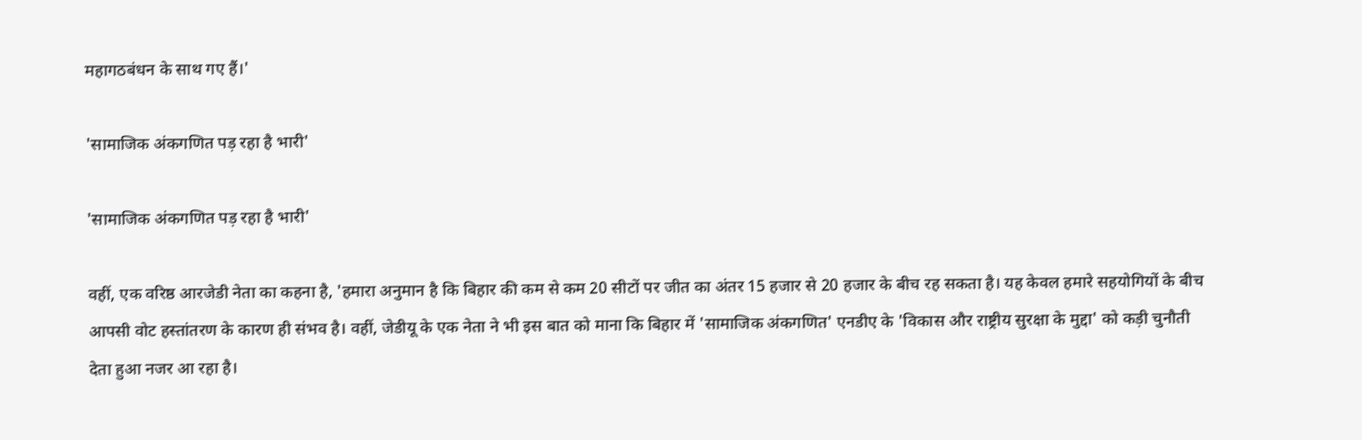महागठबंधन के साथ गए हैं।'

'सामाजिक अंकगणित पड़ रहा है भारी'

'सामाजिक अंकगणित पड़ रहा है भारी'

वहीं, एक वरिष्ठ आरजेडी नेता का कहना है, 'हमारा अनुमान है कि बिहार की कम से कम 20 सीटों पर जीत का अंतर 15 हजार से 20 हजार के बीच रह सकता है। यह केवल हमारे सहयोगियों के बीच आपसी वोट हस्तांतरण के कारण ही संभव है। वहीं, जेडीयू के एक नेता ने भी इस बात को माना कि बिहार में 'सामाजिक अंकगणित' एनडीए के 'विकास और राष्ट्रीय सुरक्षा के मुद्दा' को कड़ी चुनौती देता हुआ नजर आ रहा है।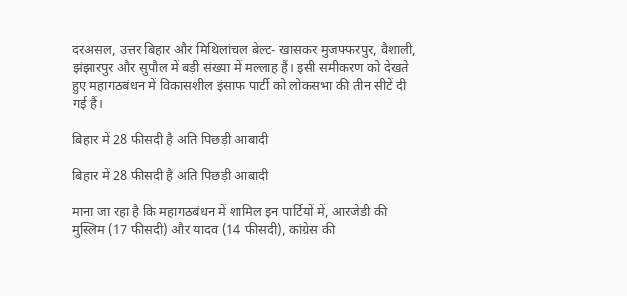दरअसल, उत्तर बिहार और मिथिलांचल बेल्ट- खासकर मुजफ्फरपुर, वैशाली, झंझारपुर और सुपौल में बड़ी संख्या में मल्लाह हैं। इसी समीकरण को देखते हुए महागठबंधन में विकासशील इंसाफ पार्टी को लोकसभा की तीन सीटें दी गई हैं।

बिहार में 28 फीसदी है अति पिछड़ी आबादी

बिहार में 28 फीसदी है अति पिछड़ी आबादी

माना जा रहा है कि महागठबंधन में शामिल इन पार्टियों में, आरजेडी की मुस्लिम (17 फीसदी) और यादव (14 फीसदी), कांग्रेस की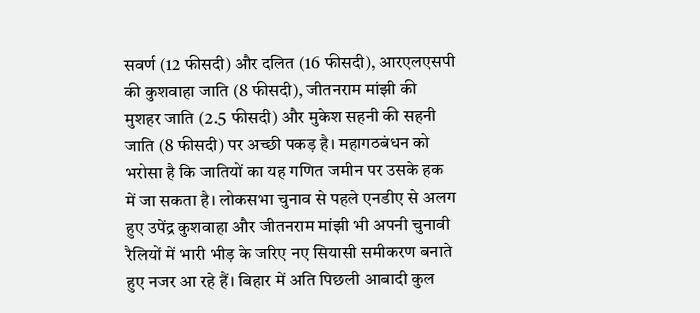सवर्ण (12 फीसदी) और दलित (16 फीसदी), आरएलएसपी की कुशवाहा जाति (8 फीसदी), जीतनराम मांझी की मुशहर जाति (2.5 फीसदी) और मुकेश सहनी की सहनी जाति (8 फीसदी) पर अच्छी पकड़ है। महागठबंधन को भरोसा है कि जातियों का यह गणित जमीन पर उसके हक में जा सकता है। लोकसभा चुनाव से पहले एनडीए से अलग हुए उपेंद्र कुशवाहा और जीतनराम मांझी भी अपनी चुनावी रैलियों में भारी भीड़ के जरिए नए सियासी समीकरण बनाते हुए नजर आ रहे हैं। बिहार में अति पिछली आबादी कुल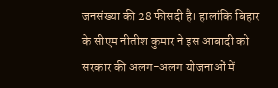जनसंख्या की 28 फीसदी है। हालांकि बिहार के सीएम नीतीश कुमार ने इस आबादी को सरकार की अलग-अलग योजनाओं में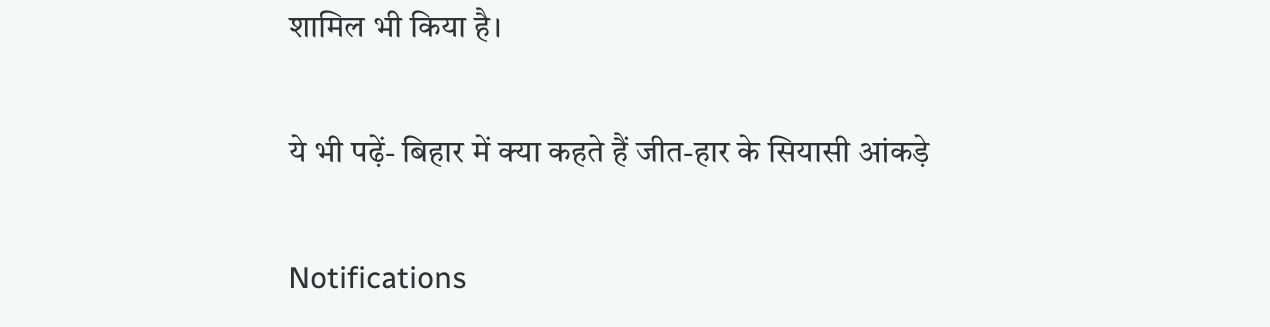शामिल भी किया है।

ये भी पढ़ें- बिहार में क्या कहते हैं जीत-हार के सियासी आंकड़े

Notifications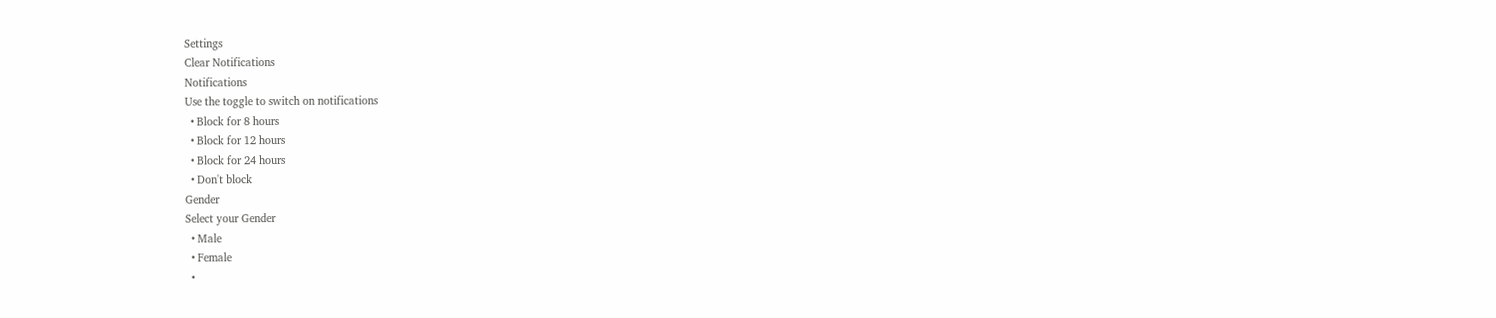Settings
Clear Notifications
Notifications
Use the toggle to switch on notifications
  • Block for 8 hours
  • Block for 12 hours
  • Block for 24 hours
  • Don't block
Gender
Select your Gender
  • Male
  • Female
  •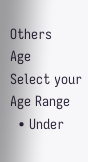Others
Age
Select your Age Range
  • Under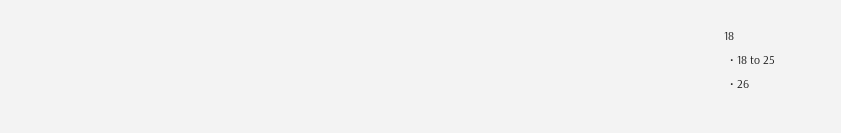18
  • 18 to 25
  • 26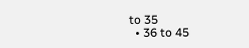to 35
  • 36 to 45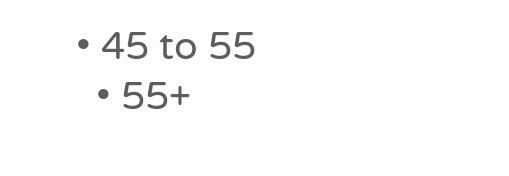• 45 to 55
  • 55+